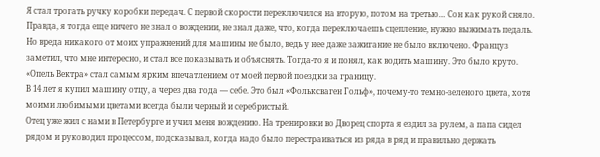Я стал трогать ручку коробки передач. С первой скорости переключился на вторую, потом на третью… Сон как рукой сняло. Правда, я тогда еще ничего не знал о вождении, не знал даже, что, когда переключаешь сцепление, нужно выжимать педаль. Но вреда никакого от моих упражнений для машины не было, ведь у нее даже зажигание не было включено. Француз заметил, что мне интересно, и стал все показывать и объяснять. Тогда-то я и понял, как водить машину. Это было круто.
«Опель Вектра» стал самым ярким впечатлением от моей первой поездки за границу.
В 14 лет я купил машину отцу, а через два года — себе. Это был «Фольксваген Гольф», почему-то темно-зеленого цвета, хотя моими любимыми цветами всегда были черный и серебристый.
Отец уже жил с нами в Петербурге и учил меня вождению. На тренировки во Дворец спорта я ездил за рулем, а папа сидел рядом и руководил процессом, подсказывал, когда надо было перестраиваться из ряда в ряд и правильно держать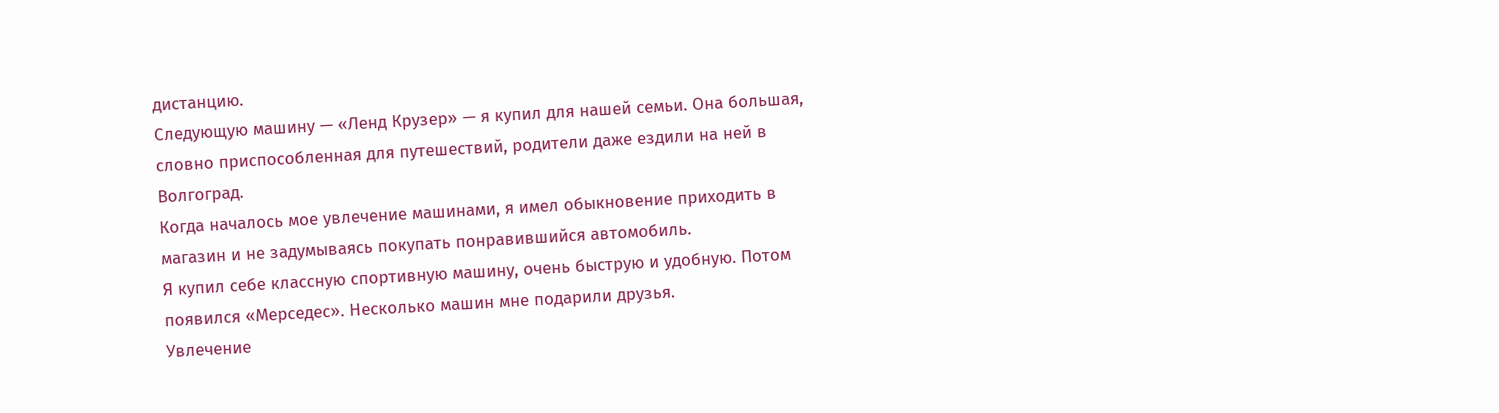дистанцию.
Следующую машину — «Ленд Крузер» — я купил для нашей семьи. Она большая, словно приспособленная для путешествий, родители даже ездили на ней в Волгоград.
Когда началось мое увлечение машинами, я имел обыкновение приходить в магазин и не задумываясь покупать понравившийся автомобиль.
Я купил себе классную спортивную машину, очень быструю и удобную. Потом появился «Мерседес». Несколько машин мне подарили друзья.
Увлечение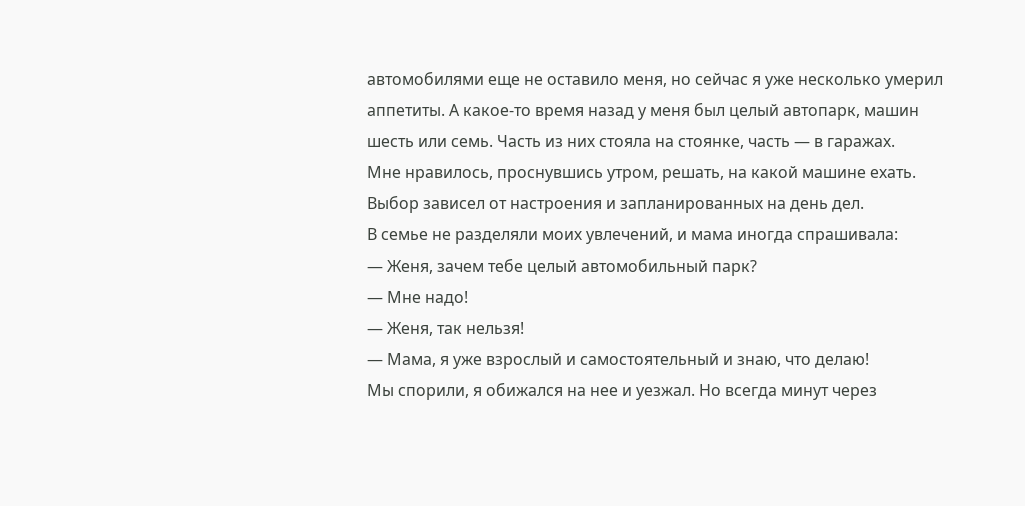автомобилями еще не оставило меня, но сейчас я уже несколько умерил аппетиты. А какое-то время назад у меня был целый автопарк, машин шесть или семь. Часть из них стояла на стоянке, часть — в гаражах.
Мне нравилось, проснувшись утром, решать, на какой машине ехать. Выбор зависел от настроения и запланированных на день дел.
В семье не разделяли моих увлечений, и мама иногда спрашивала:
— Женя, зачем тебе целый автомобильный парк?
— Мне надо!
— Женя, так нельзя!
— Мама, я уже взрослый и самостоятельный и знаю, что делаю!
Мы спорили, я обижался на нее и уезжал. Но всегда минут через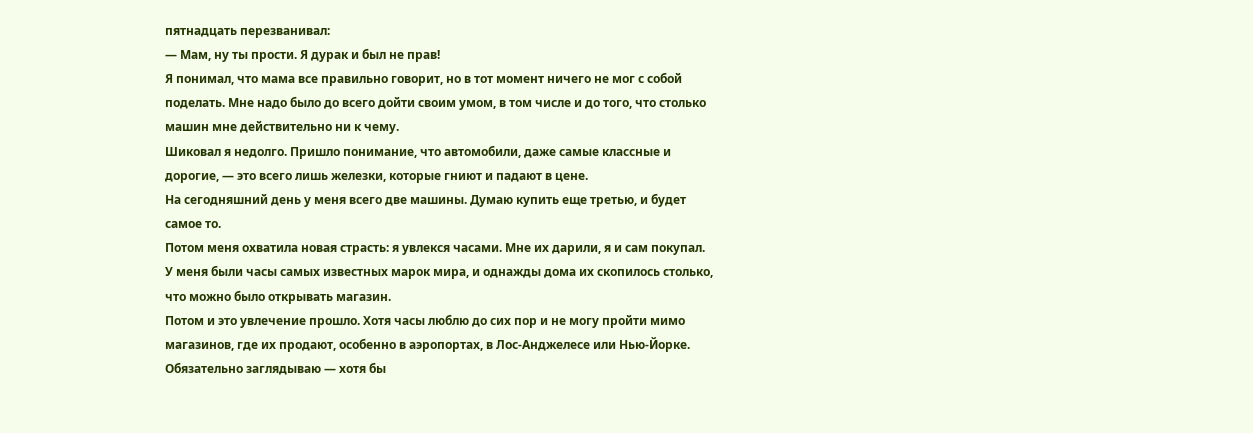пятнадцать перезванивал:
— Мам, ну ты прости. Я дурак и был не прав!
Я понимал, что мама все правильно говорит, но в тот момент ничего не мог с собой поделать. Мне надо было до всего дойти своим умом, в том числе и до того, что столько машин мне действительно ни к чему.
Шиковал я недолго. Пришло понимание, что автомобили, даже самые классные и дорогие, — это всего лишь железки, которые гниют и падают в цене.
На сегодняшний день у меня всего две машины. Думаю купить еще третью, и будет самое то.
Потом меня охватила новая страсть: я увлекся часами. Мне их дарили, я и сам покупал. У меня были часы самых известных марок мира, и однажды дома их скопилось столько, что можно было открывать магазин.
Потом и это увлечение прошло. Хотя часы люблю до сих пор и не могу пройти мимо магазинов, где их продают, особенно в аэропортах, в Лос-Анджелесе или Нью-Йорке. Обязательно заглядываю — хотя бы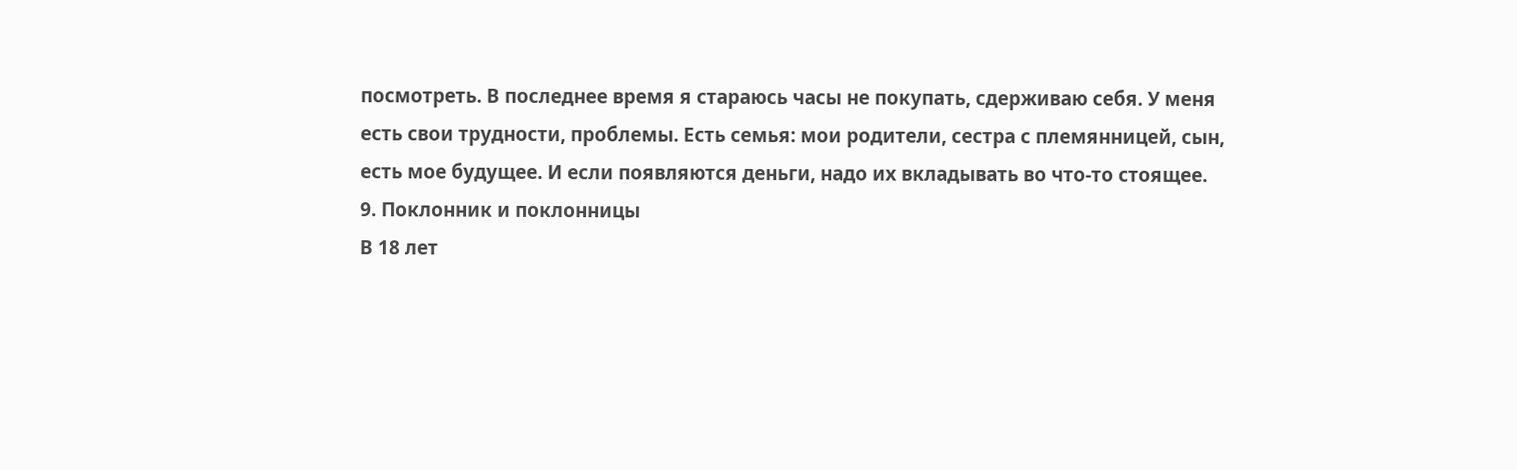посмотреть. В последнее время я стараюсь часы не покупать, сдерживаю себя. У меня есть свои трудности, проблемы. Есть семья: мои родители, сестра с племянницей, сын, есть мое будущее. И если появляются деньги, надо их вкладывать во что-то стоящее.
9. Поклонник и поклонницы
В 18 лет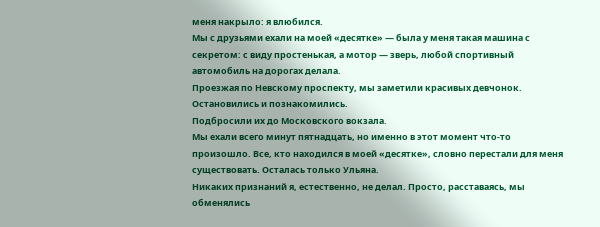меня накрыло: я влюбился.
Мы с друзьями ехали на моей «десятке» — была у меня такая машина с секретом: с виду простенькая, а мотор — зверь, любой спортивный автомобиль на дорогах делала.
Проезжая по Невскому проспекту, мы заметили красивых девчонок. Остановились и познакомились.
Подбросили их до Московского вокзала.
Мы ехали всего минут пятнадцать, но именно в этот момент что-то произошло. Все, кто находился в моей «десятке», словно перестали для меня существовать. Осталась только Ульяна.
Никаких признаний я, естественно, не делал. Просто, расставаясь, мы обменялись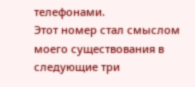телефонами.
Этот номер стал смыслом моего существования в следующие три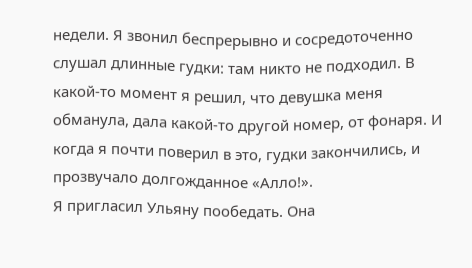недели. Я звонил беспрерывно и сосредоточенно слушал длинные гудки: там никто не подходил. В какой-то момент я решил, что девушка меня обманула, дала какой-то другой номер, от фонаря. И когда я почти поверил в это, гудки закончились, и прозвучало долгожданное «Алло!».
Я пригласил Ульяну пообедать. Она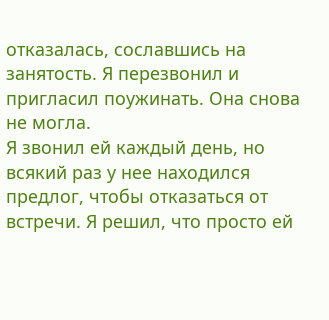отказалась, сославшись на занятость. Я перезвонил и пригласил поужинать. Она снова не могла.
Я звонил ей каждый день, но всякий раз у нее находился предлог, чтобы отказаться от встречи. Я решил, что просто ей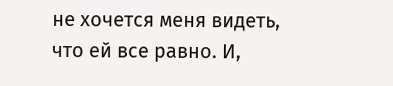не хочется меня видеть, что ей все равно. И,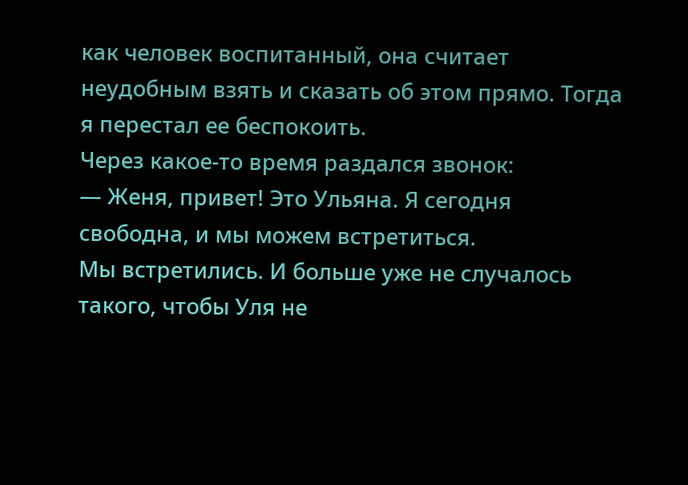как человек воспитанный, она считает неудобным взять и сказать об этом прямо. Тогда я перестал ее беспокоить.
Через какое-то время раздался звонок:
— Женя, привет! Это Ульяна. Я сегодня свободна, и мы можем встретиться.
Мы встретились. И больше уже не случалось такого, чтобы Уля не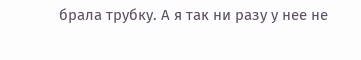брала трубку. А я так ни разу у нее не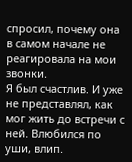спросил, почему она в самом начале не реагировала на мои звонки.
Я был счастлив. И уже не представлял, как мог жить до встречи с ней. Влюбился по уши, влип.